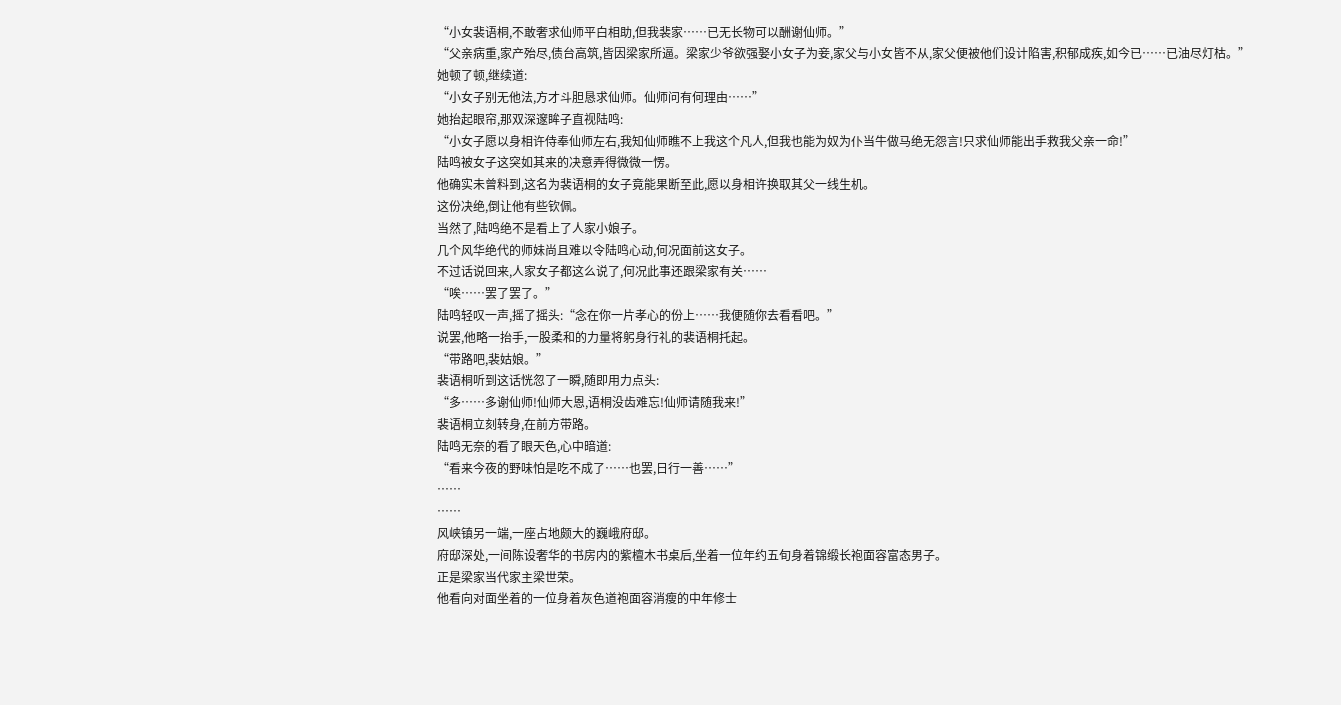“小女裴语桐,不敢奢求仙师平白相助,但我裴家……已无长物可以酬谢仙师。”
“父亲病重,家产殆尽,债台高筑,皆因梁家所逼。梁家少爷欲强娶小女子为妾,家父与小女皆不从,家父便被他们设计陷害,积郁成疾,如今已……已油尽灯枯。”
她顿了顿,继续道:
“小女子别无他法,方才斗胆恳求仙师。仙师问有何理由……”
她抬起眼帘,那双深邃眸子直视陆鸣:
“小女子愿以身相许侍奉仙师左右,我知仙师瞧不上我这个凡人,但我也能为奴为仆当牛做马绝无怨言!只求仙师能出手救我父亲一命!”
陆鸣被女子这突如其来的决意弄得微微一愣。
他确实未曾料到,这名为裴语桐的女子竟能果断至此,愿以身相许换取其父一线生机。
这份决绝,倒让他有些钦佩。
当然了,陆鸣绝不是看上了人家小娘子。
几个风华绝代的师妹尚且难以令陆鸣心动,何况面前这女子。
不过话说回来,人家女子都这么说了,何况此事还跟梁家有关……
“唉……罢了罢了。”
陆鸣轻叹一声,摇了摇头:“念在你一片孝心的份上……我便随你去看看吧。”
说罢,他略一抬手,一股柔和的力量将躬身行礼的裴语桐托起。
“带路吧,裴姑娘。”
裴语桐听到这话恍忽了一瞬,随即用力点头:
“多……多谢仙师!仙师大恩,语桐没齿难忘!仙师请随我来!”
裴语桐立刻转身,在前方带路。
陆鸣无奈的看了眼天色,心中暗道:
“看来今夜的野味怕是吃不成了……也罢,日行一善……”
……
……
风峡镇另一端,一座占地颇大的巍峨府邸。
府邸深处,一间陈设奢华的书房内的紫檀木书桌后,坐着一位年约五旬身着锦缎长袍面容富态男子。
正是梁家当代家主梁世荣。
他看向对面坐着的一位身着灰色道袍面容消瘦的中年修士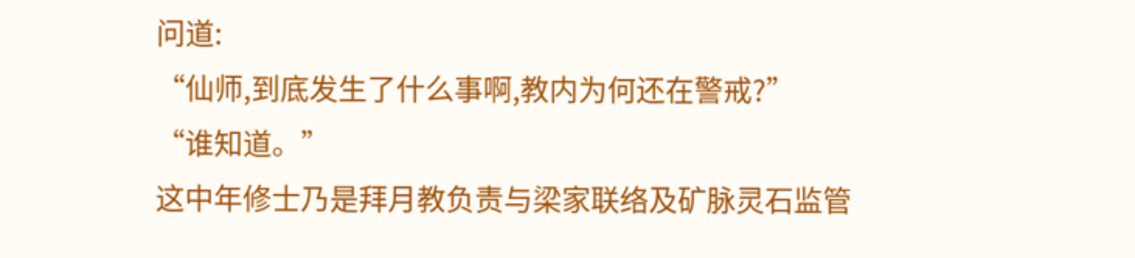问道:
“仙师,到底发生了什么事啊,教内为何还在警戒?”
“谁知道。”
这中年修士乃是拜月教负责与梁家联络及矿脉灵石监管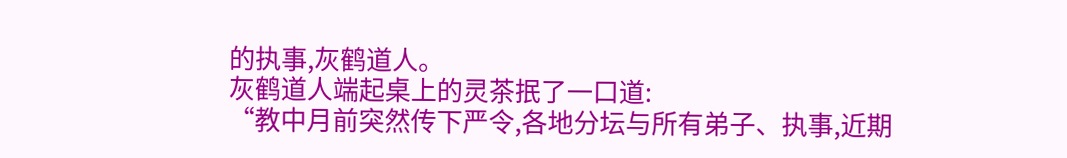的执事,灰鹤道人。
灰鹤道人端起桌上的灵茶抿了一口道:
“教中月前突然传下严令,各地分坛与所有弟子、执事,近期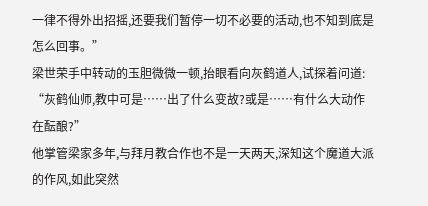一律不得外出招摇,还要我们暂停一切不必要的活动,也不知到底是怎么回事。”
梁世荣手中转动的玉胆微微一顿,抬眼看向灰鹤道人,试探着问道:
“灰鹤仙师,教中可是……出了什么变故?或是……有什么大动作在酝酿?”
他掌管梁家多年,与拜月教合作也不是一天两天,深知这个魔道大派的作风,如此突然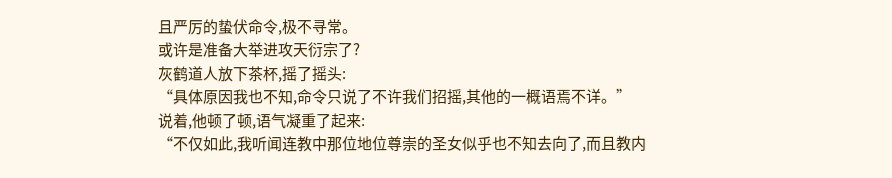且严厉的蛰伏命令,极不寻常。
或许是准备大举进攻天衍宗了?
灰鹤道人放下茶杯,摇了摇头:
“具体原因我也不知,命令只说了不许我们招摇,其他的一概语焉不详。”
说着,他顿了顿,语气凝重了起来:
“不仅如此,我听闻连教中那位地位尊崇的圣女似乎也不知去向了,而且教内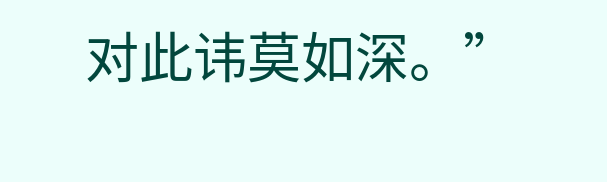对此讳莫如深。”